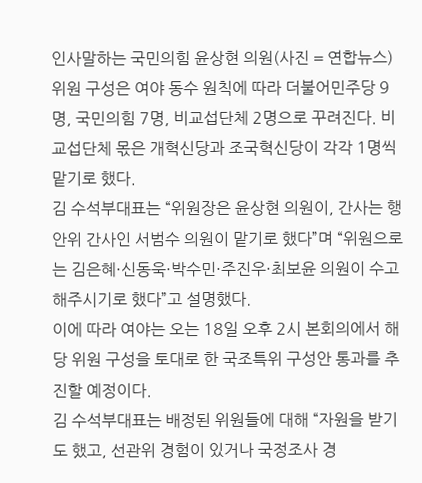인사말하는 국민의힘 윤상현 의원(사진 = 연합뉴스)
위원 구성은 여야 동수 원칙에 따라 더불어민주당 9명, 국민의힘 7명, 비교섭단체 2명으로 꾸려진다. 비교섭단체 몫은 개혁신당과 조국혁신당이 각각 1명씩 맡기로 했다.
김 수석부대표는 “위원장은 윤상현 의원이, 간사는 행안위 간사인 서범수 의원이 맡기로 했다”며 “위원으로는 김은혜·신동욱·박수민·주진우·최보윤 의원이 수고해주시기로 했다”고 설명했다.
이에 따라 여야는 오는 18일 오후 2시 본회의에서 해당 위원 구성을 토대로 한 국조특위 구성안 통과를 추진할 예정이다.
김 수석부대표는 배정된 위원들에 대해 “자원을 받기도 했고, 선관위 경험이 있거나 국정조사 경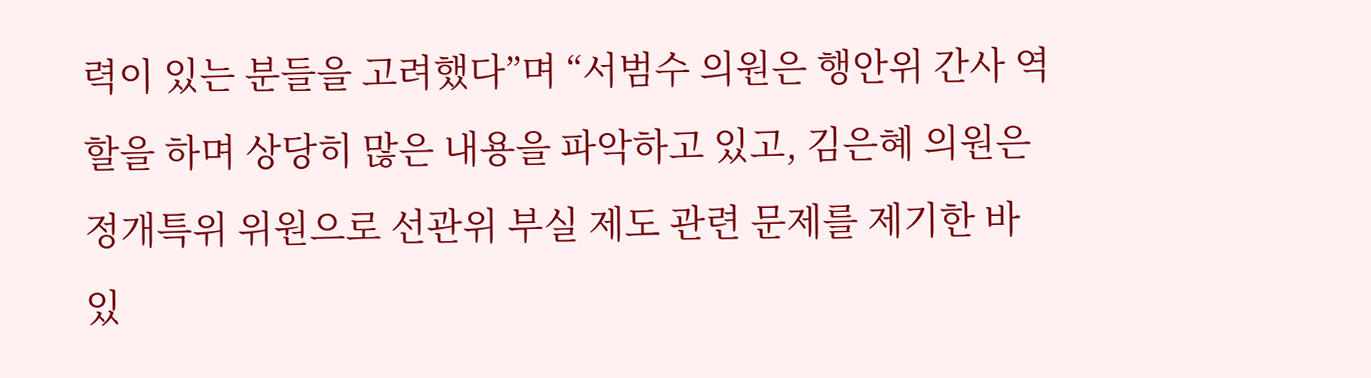력이 있는 분들을 고려했다”며 “서범수 의원은 행안위 간사 역할을 하며 상당히 많은 내용을 파악하고 있고, 김은혜 의원은 정개특위 위원으로 선관위 부실 제도 관련 문제를 제기한 바 있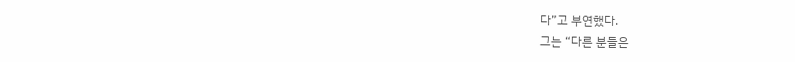다”고 부연했다.
그는 “다른 분들은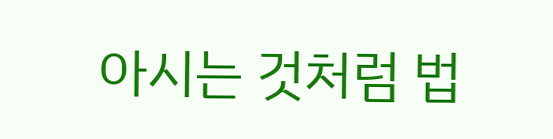아시는 것처럼 법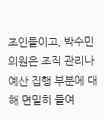조인들이고, 박수민 의원은 조직 관리나 예산 집행 부분에 대해 면밀히 들여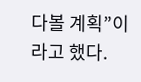다볼 계획”이라고 했다.